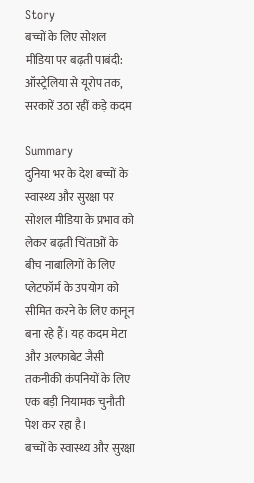Story
बच्चों के लिए सोशल मीडिया पर बढ़ती पाबंदी: ऑस्ट्रेलिया से यूरोप तक, सरकारें उठा रहीं कड़े कदम

Summary
दुनिया भर के देश बच्चों के स्वास्थ्य और सुरक्षा पर सोशल मीडिया के प्रभाव को लेकर बढ़ती चिंताओं के बीच नाबालिगों के लिए प्लेटफॉर्म के उपयोग को सीमित करने के लिए कानून बना रहे हैं। यह कदम मेटा और अल्फाबेट जैसी तकनीकी कंपनियों के लिए एक बड़ी नियामक चुनौती पेश कर रहा है।
बच्चों के स्वास्थ्य और सुरक्षा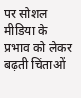पर सोशल मीडिया के प्रभाव को लेकर बढ़ती चिंताओं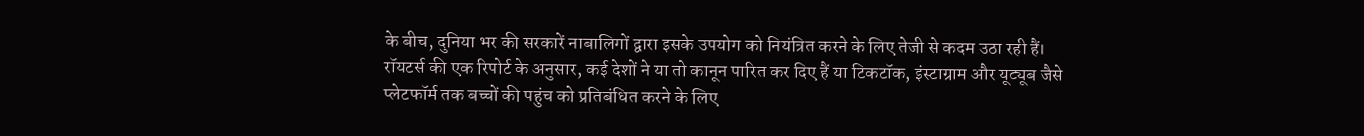के बीच, दुनिया भर की सरकारें नाबालिगों द्वारा इसके उपयोग को नियंत्रित करने के लिए तेजी से कदम उठा रही हैं। रॉयटर्स की एक रिपोर्ट के अनुसार, कई देशों ने या तो कानून पारित कर दिए हैं या टिकटॉक, इंस्टाग्राम और यूट्यूब जैसे प्लेटफॉर्म तक बच्चों की पहुंच को प्रतिबंधित करने के लिए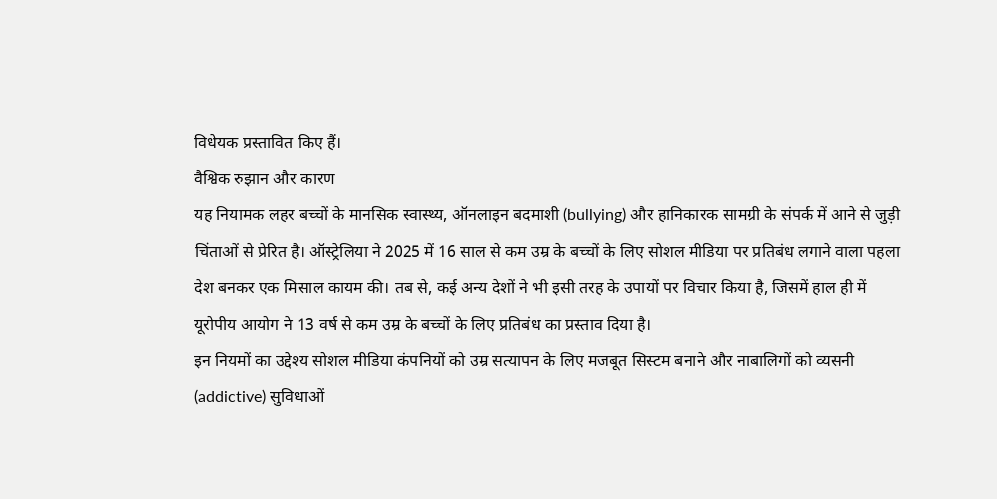विधेयक प्रस्तावित किए हैं।
वैश्विक रुझान और कारण
यह नियामक लहर बच्चों के मानसिक स्वास्थ्य, ऑनलाइन बदमाशी (bullying) और हानिकारक सामग्री के संपर्क में आने से जुड़ी चिंताओं से प्रेरित है। ऑस्ट्रेलिया ने 2025 में 16 साल से कम उम्र के बच्चों के लिए सोशल मीडिया पर प्रतिबंध लगाने वाला पहला देश बनकर एक मिसाल कायम की। तब से, कई अन्य देशों ने भी इसी तरह के उपायों पर विचार किया है, जिसमें हाल ही में यूरोपीय आयोग ने 13 वर्ष से कम उम्र के बच्चों के लिए प्रतिबंध का प्रस्ताव दिया है।
इन नियमों का उद्देश्य सोशल मीडिया कंपनियों को उम्र सत्यापन के लिए मजबूत सिस्टम बनाने और नाबालिगों को व्यसनी (addictive) सुविधाओं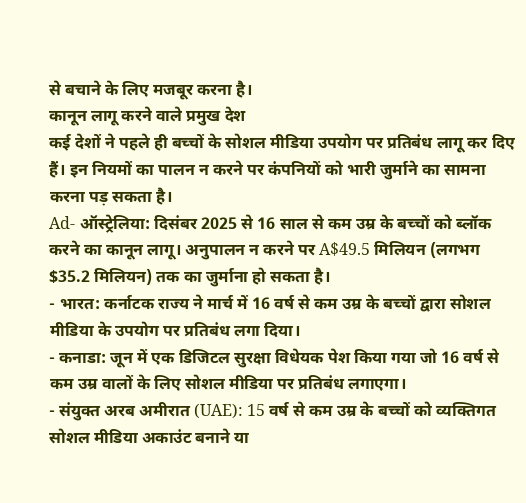से बचाने के लिए मजबूर करना है।
कानून लागू करने वाले प्रमुख देश
कई देशों ने पहले ही बच्चों के सोशल मीडिया उपयोग पर प्रतिबंध लागू कर दिए हैं। इन नियमों का पालन न करने पर कंपनियों को भारी जुर्माने का सामना करना पड़ सकता है।
Ad- ऑस्ट्रेलिया: दिसंबर 2025 से 16 साल से कम उम्र के बच्चों को ब्लॉक करने का कानून लागू। अनुपालन न करने पर A$49.5 मिलियन (लगभग $35.2 मिलियन) तक का जुर्माना हो सकता है।
- भारत: कर्नाटक राज्य ने मार्च में 16 वर्ष से कम उम्र के बच्चों द्वारा सोशल मीडिया के उपयोग पर प्रतिबंध लगा दिया।
- कनाडा: जून में एक डिजिटल सुरक्षा विधेयक पेश किया गया जो 16 वर्ष से कम उम्र वालों के लिए सोशल मीडिया पर प्रतिबंध लगाएगा।
- संयुक्त अरब अमीरात (UAE): 15 वर्ष से कम उम्र के बच्चों को व्यक्तिगत सोशल मीडिया अकाउंट बनाने या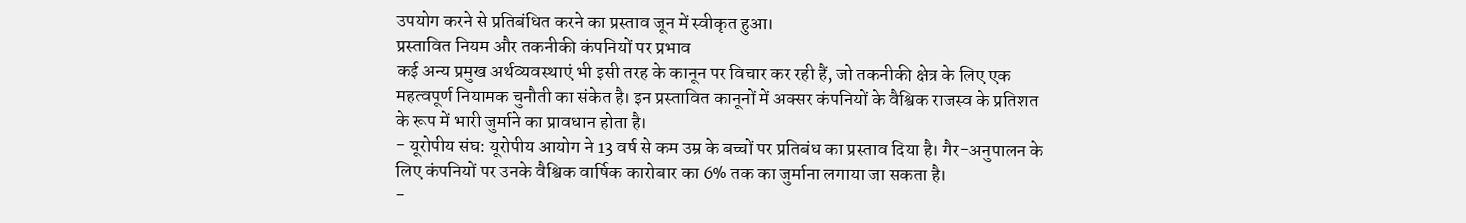उपयोग करने से प्रतिबंधित करने का प्रस्ताव जून में स्वीकृत हुआ।
प्रस्तावित नियम और तकनीकी कंपनियों पर प्रभाव
कई अन्य प्रमुख अर्थव्यवस्थाएं भी इसी तरह के कानून पर विचार कर रही हैं, जो तकनीकी क्षेत्र के लिए एक महत्वपूर्ण नियामक चुनौती का संकेत है। इन प्रस्तावित कानूनों में अक्सर कंपनियों के वैश्विक राजस्व के प्रतिशत के रूप में भारी जुर्माने का प्रावधान होता है।
- यूरोपीय संघ: यूरोपीय आयोग ने 13 वर्ष से कम उम्र के बच्चों पर प्रतिबंध का प्रस्ताव दिया है। गैर-अनुपालन के लिए कंपनियों पर उनके वैश्विक वार्षिक कारोबार का 6% तक का जुर्माना लगाया जा सकता है।
-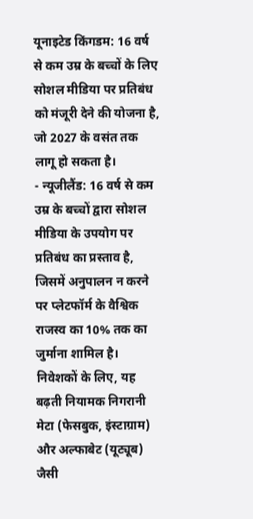यूनाइटेड किंगडम: 16 वर्ष से कम उम्र के बच्चों के लिए सोशल मीडिया पर प्रतिबंध को मंजूरी देने की योजना है, जो 2027 के वसंत तक लागू हो सकता है।
- न्यूजीलैंड: 16 वर्ष से कम उम्र के बच्चों द्वारा सोशल मीडिया के उपयोग पर प्रतिबंध का प्रस्ताव है, जिसमें अनुपालन न करने पर प्लेटफॉर्म के वैश्विक राजस्व का 10% तक का जुर्माना शामिल है।
निवेशकों के लिए, यह बढ़ती नियामक निगरानी मेटा (फेसबुक, इंस्टाग्राम) और अल्फाबेट (यूट्यूब) जैसी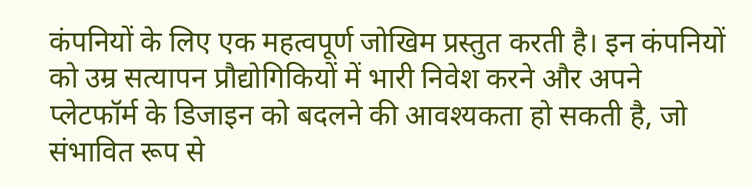कंपनियों के लिए एक महत्वपूर्ण जोखिम प्रस्तुत करती है। इन कंपनियों को उम्र सत्यापन प्रौद्योगिकियों में भारी निवेश करने और अपने प्लेटफॉर्म के डिजाइन को बदलने की आवश्यकता हो सकती है, जो संभावित रूप से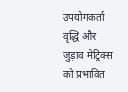उपयोगकर्ता वृद्धि और जुड़ाव मेट्रिक्स को प्रभावित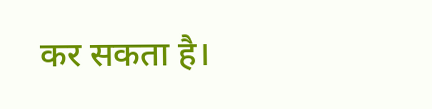कर सकता है।